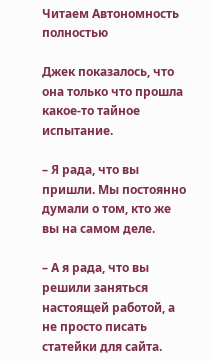Читаем Автономность полностью

Джек показалось, что она только что прошла какое-то тайное испытание.

– Я рада, что вы пришли. Мы постоянно думали о том, кто же вы на самом деле.

– А я рада, что вы решили заняться настоящей работой, а не просто писать статейки для сайта.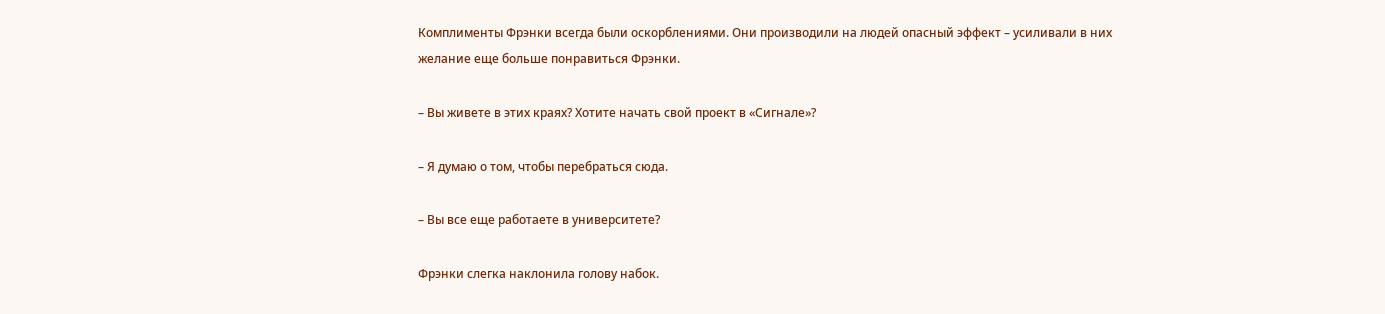Комплименты Фрэнки всегда были оскорблениями. Они производили на людей опасный эффект – усиливали в них желание еще больше понравиться Фрэнки.

– Вы живете в этих краях? Хотите начать свой проект в «Сигнале»?

– Я думаю о том, чтобы перебраться сюда.

– Вы все еще работаете в университете?

Фрэнки слегка наклонила голову набок.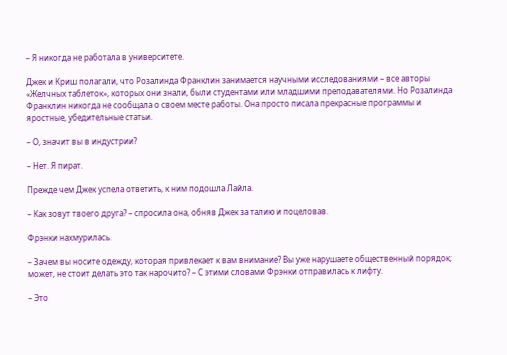– Я никогда не работала в университете.

Джек и Криш полагали, что Розалинда Франклин занимается научными исследованиями – все авторы «Желчных таблеток», которых они знали, были студентами или младшими преподавателями. Но Розалинда Франклин никогда не сообщала о своем месте работы. Она просто писала прекрасные программы и яростные, убедительные статьи.

– О, значит вы в индустрии?

– Нет. Я пират.

Прежде чем Джек успела ответить, к ним подошла Лайла.

– Как зовут твоего друга? – спросила она, обняв Джек за талию и поцеловав.

Фрэнки нахмурилась.

– Зачем вы носите одежду, которая привлекает к вам внимание? Вы уже нарушаете общественный порядок; может, не стоит делать это так нарочито? – С этими словами Фрэнки отправилась к лифту.

– Это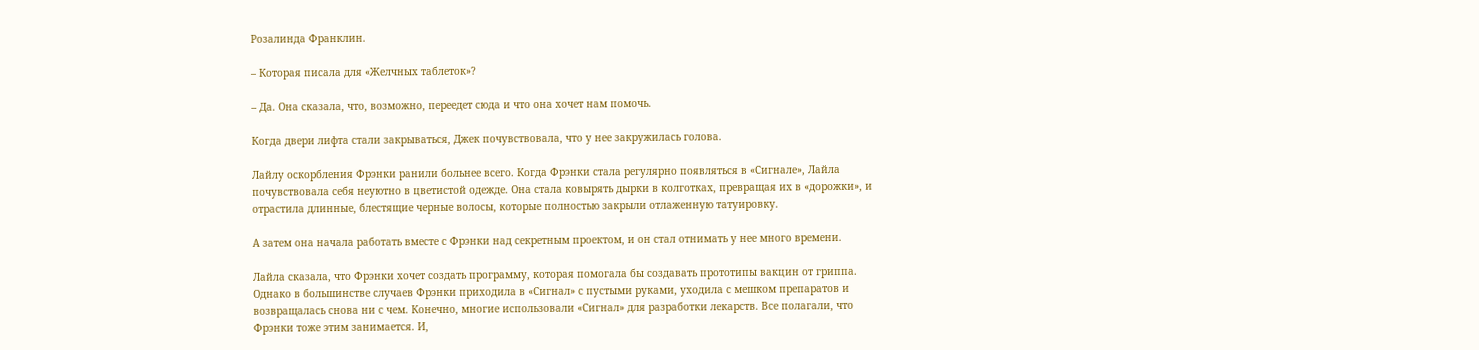Розалинда Франклин.

– Которая писала для «Желчных таблеток»?

– Да. Она сказала, что, возможно, переедет сюда и что она хочет нам помочь.

Когда двери лифта стали закрываться, Джек почувствовала, что у нее закружилась голова.

Лайлу оскорбления Фрэнки ранили больнее всего. Когда Фрэнки стала регулярно появляться в «Сигнале», Лайла почувствовала себя неуютно в цветистой одежде. Она стала ковырять дырки в колготках, превращая их в «дорожки», и отрастила длинные, блестящие черные волосы, которые полностью закрыли отлаженную татуировку.

А затем она начала работать вместе с Фрэнки над секретным проектом, и он стал отнимать у нее много времени.

Лайла сказала, что Фрэнки хочет создать программу, которая помогала бы создавать прототипы вакцин от гриппа. Однако в большинстве случаев Фрэнки приходила в «Сигнал» с пустыми руками, уходила с мешком препаратов и возвращалась снова ни с чем. Конечно, многие использовали «Сигнал» для разработки лекарств. Все полагали, что Фрэнки тоже этим занимается. И,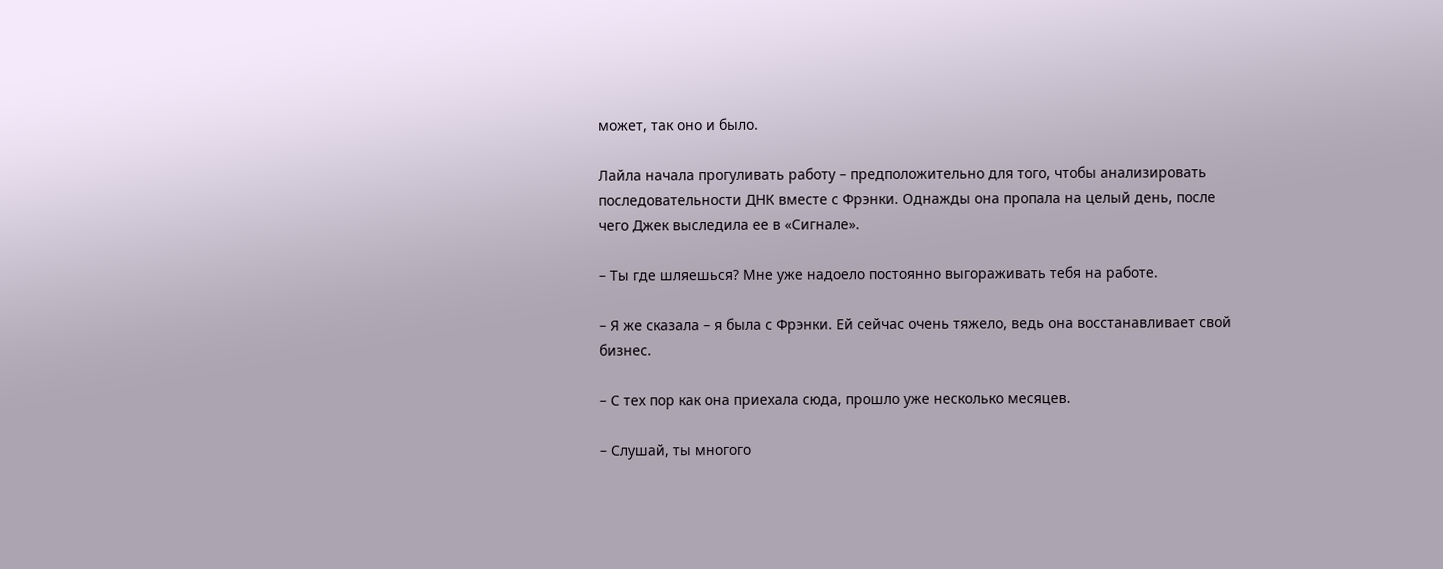может, так оно и было.

Лайла начала прогуливать работу – предположительно для того, чтобы анализировать последовательности ДНК вместе с Фрэнки. Однажды она пропала на целый день, после чего Джек выследила ее в «Сигнале».

– Ты где шляешься? Мне уже надоело постоянно выгораживать тебя на работе.

– Я же сказала – я была с Фрэнки. Ей сейчас очень тяжело, ведь она восстанавливает свой бизнес.

– С тех пор как она приехала сюда, прошло уже несколько месяцев.

– Слушай, ты многого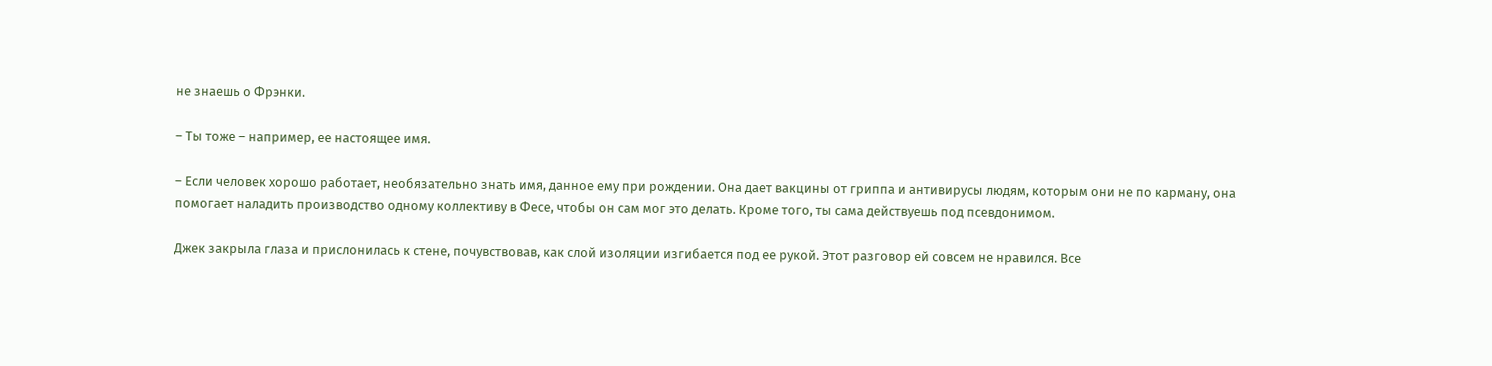не знаешь о Фрэнки.

– Ты тоже – например, ее настоящее имя.

– Если человек хорошо работает, необязательно знать имя, данное ему при рождении. Она дает вакцины от гриппа и антивирусы людям, которым они не по карману, она помогает наладить производство одному коллективу в Фесе, чтобы он сам мог это делать. Кроме того, ты сама действуешь под псевдонимом.

Джек закрыла глаза и прислонилась к стене, почувствовав, как слой изоляции изгибается под ее рукой. Этот разговор ей совсем не нравился. Все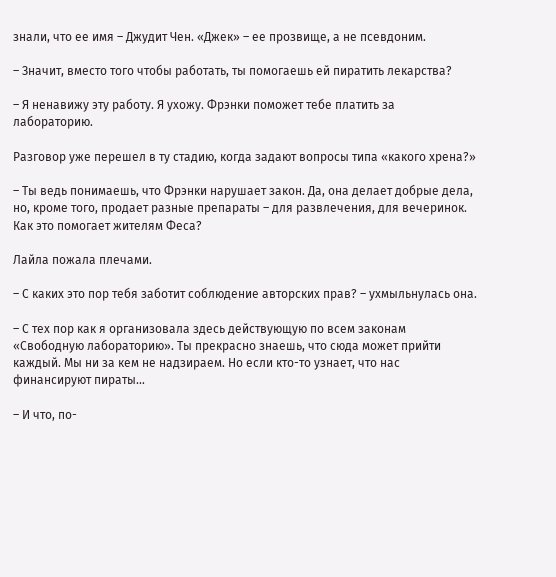знали, что ее имя – Джудит Чен. «Джек» – ее прозвище, а не псевдоним.

– Значит, вместо того чтобы работать, ты помогаешь ей пиратить лекарства?

– Я ненавижу эту работу. Я ухожу. Фрэнки поможет тебе платить за лабораторию.

Разговор уже перешел в ту стадию, когда задают вопросы типа «какого хрена?»

– Ты ведь понимаешь, что Фрэнки нарушает закон. Да, она делает добрые дела, но, кроме того, продает разные препараты – для развлечения, для вечеринок. Как это помогает жителям Феса?

Лайла пожала плечами.

– С каких это пор тебя заботит соблюдение авторских прав? – ухмыльнулась она.

– С тех пор как я организовала здесь действующую по всем законам «Свободную лабораторию». Ты прекрасно знаешь, что сюда может прийти каждый. Мы ни за кем не надзираем. Но если кто-то узнает, что нас финансируют пираты…

– И что, по-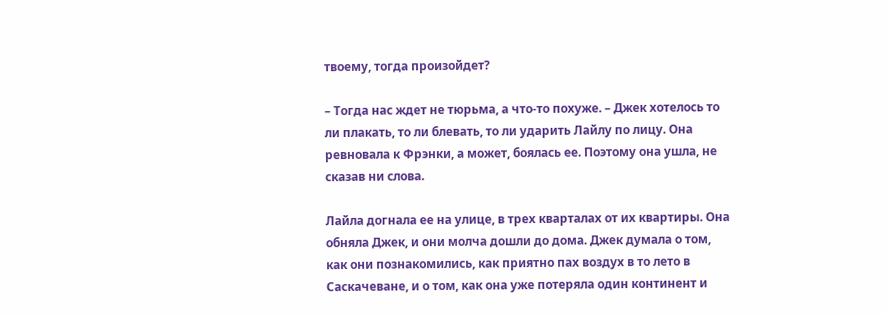твоему, тогда произойдет?

– Тогда нас ждет не тюрьма, а что-то похуже. – Джек хотелось то ли плакать, то ли блевать, то ли ударить Лайлу по лицу. Она ревновала к Фрэнки, а может, боялась ее. Поэтому она ушла, не сказав ни слова.

Лайла догнала ее на улице, в трех кварталах от их квартиры. Она обняла Джек, и они молча дошли до дома. Джек думала о том, как они познакомились, как приятно пах воздух в то лето в Саскачеване, и о том, как она уже потеряла один континент и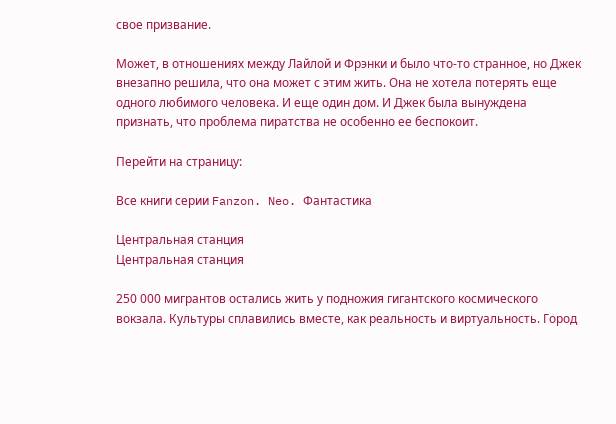свое призвание.

Может, в отношениях между Лайлой и Фрэнки и было что-то странное, но Джек внезапно решила, что она может с этим жить. Она не хотела потерять еще одного любимого человека. И еще один дом. И Джек была вынуждена признать, что проблема пиратства не особенно ее беспокоит.

Перейти на страницу:

Все книги серии Fanzon. Neo. Фантастика

Центральная станция
Центральная станция

250 000 мигрантов остались жить у подножия гигантского космического вокзала. Культуры сплавились вместе, как реальность и виртуальность. Город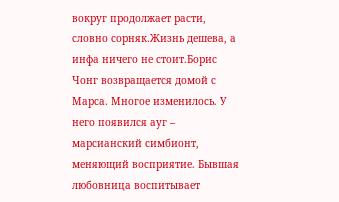вокруг продолжает расти, словно сорняк.Жизнь дешева, а инфа ничего не стоит.Борис Чонг возвращается домой с Марса. Многое изменилось. У него появился ауг – марсианский симбионт, меняющий восприятие. Бывшая любовница воспитывает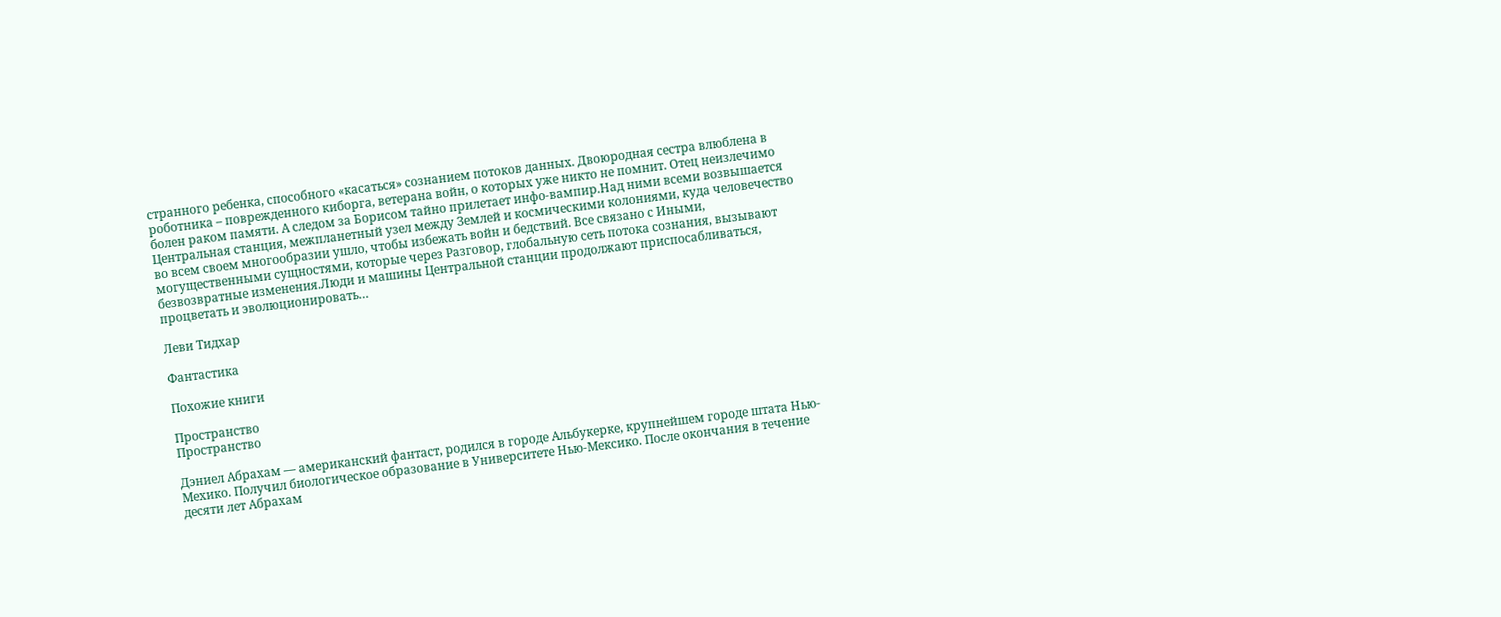странного ребенка, способного «касаться» сознанием потоков данных. Двоюродная сестра влюблена в роботника – поврежденного киборга, ветерана войн, о которых уже никто не помнит. Отец неизлечимо болен раком памяти. А следом за Борисом тайно прилетает инфо-вампир.Над ними всеми возвышается Центральная станция, межпланетный узел между Землей и космическими колониями, куда человечество во всем своем многообразии ушло, чтобы избежать войн и бедствий. Все связано с Иными, могущественными сущностями, которые через Разговор, глобальную сеть потока сознания, вызывают безвозвратные изменения.Люди и машины Центральной станции продолжают приспосабливаться, процветать и эволюционировать…

Леви Тидхар

Фантастика

Похожие книги

Пространство
Пространство

Дэниел Абрахам — американский фантаст, родился в городе Альбукерке, крупнейшем городе штата Нью-Мехико. Получил биологическое образование в Университете Нью-Мексико. После окончания в течение десяти лет Абрахам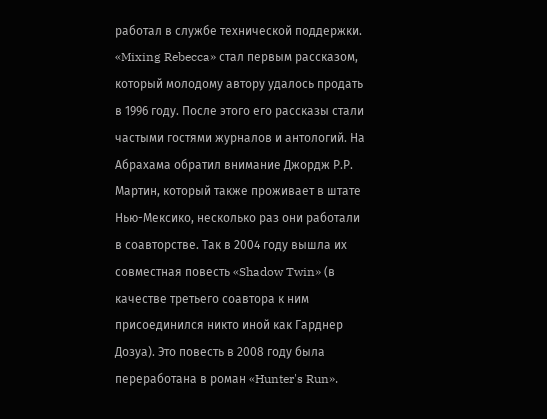работал в службе технической поддержки. «Mixing Rebecca» стал первым рассказом, который молодому автору удалось продать в 1996 году. После этого его рассказы стали частыми гостями журналов и антологий. На Абрахама обратил внимание Джордж Р.Р. Мартин, который также проживает в штате Нью-Мексико, несколько раз они работали в соавторстве. Так в 2004 году вышла их совместная повесть «Shadow Twin» (в качестве третьего соавтора к ним присоединился никто иной как Гарднер Дозуа). Это повесть в 2008 году была переработана в роман «Hunter's Run».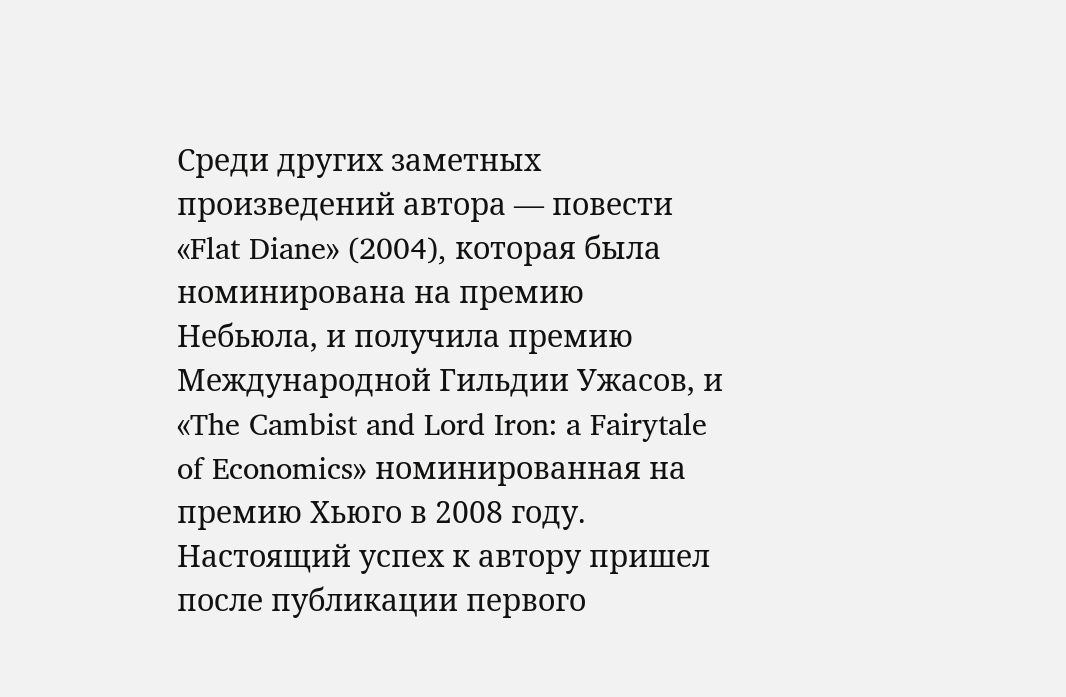Среди других заметных произведений автора — повести «Flat Diane» (2004), которая была номинирована на премию Небьюла, и получила премию Международной Гильдии Ужасов, и «The Cambist and Lord Iron: a Fairytale of Economics» номинированная на премию Хьюго в 2008 году. Настоящий успех к автору пришел после публикации первого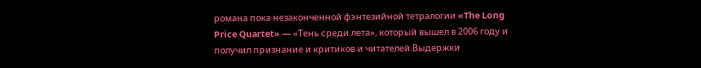романа пока незаконченной фэнтезийной тетралогии «The Long Price Quartet» — «Тень среди лета», который вышел в 2006 году и получил признание и критиков и читателей.Выдержки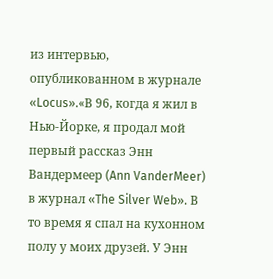из интервью, опубликованном в журнале «Locus».«В 96, когда я жил в Нью-Йорке, я продал мой первый рассказ Энн Вандермеер (Ann VanderMeer) в журнал «The Silver Web». В то время я спал на кухонном полу у моих друзей. У Энн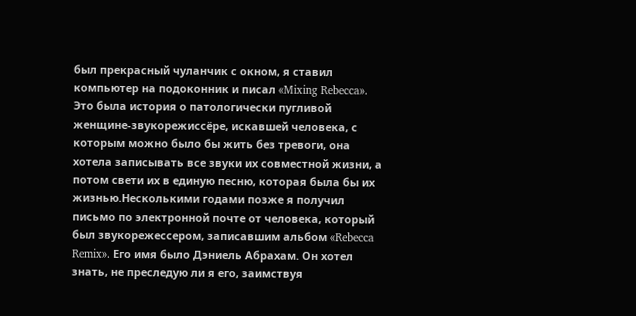был прекрасный чуланчик с окном, я ставил компьютер на подоконник и писал «Mixing Rebecca». Это была история о патологически пугливой женщине-звукорежиссёре, искавшей человека, с которым можно было бы жить без тревоги, она хотела записывать все звуки их совместной жизни, а потом свети их в единую песню, которая была бы их жизнью.Несколькими годами позже я получил письмо по электронной почте от человека, который был звукорежессером, записавшим альбом «Rebecca Remix». Его имя было Дэниель Абрахам. Он хотел знать, не преследую ли я его, заимствуя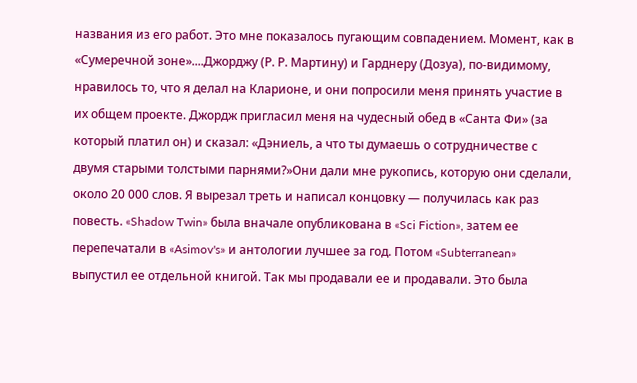названия из его работ. Это мне показалось пугающим совпадением. Момент, как в «Сумеречной зоне»....Джорджу (Р. Р. Мартину) и Гарднеру (Дозуа), по-видимому, нравилось то, что я делал на Кларионе, и они попросили меня принять участие в их общем проекте. Джордж пригласил меня на чудесный обед в «Санта Фи» (за который платил он) и сказал: «Дэниель, а что ты думаешь о сотрудничестве с двумя старыми толстыми парнями?»Они дали мне рукопись, которую они сделали, около 20 000 слов. Я вырезал треть и написал концовку — получилась как раз повесть. «Shadow Twin» была вначале опубликована в «Sci Fiction», затем ее перепечатали в «Asimov's» и антологии лучшее за год. Потом «Subterranean» выпустил ее отдельной книгой. Так мы продавали ее и продавали. Это была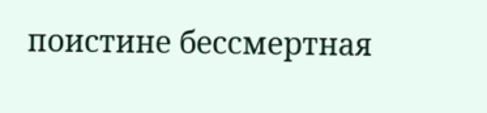поистине бессмертная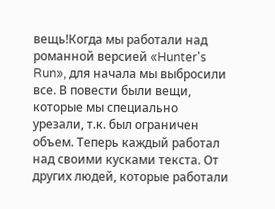вещь!Когда мы работали над романной версией «Hunter's Run», для начала мы выбросили все. В повести были вещи, которые мы специально урезали, т.к. был ограничен объем. Теперь каждый работал над своими кусками текста. От других людей, которые работали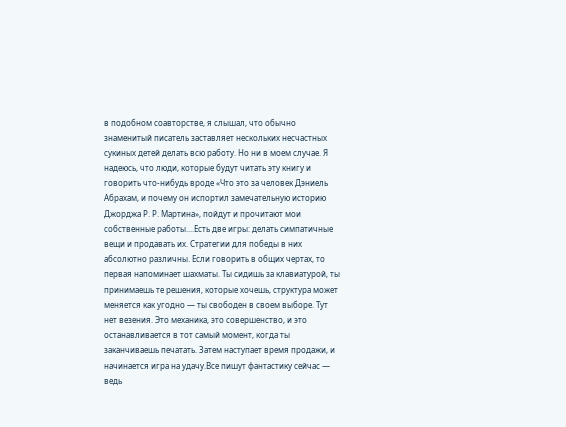в подобном соавторстве, я слышал, что обычно знаменитый писатель заставляет нескольких несчастных сукиных детей делать всю работу. Но ни в моем случае. Я надеюсь, что люди, которые будут читать эту книгу и говорить что-нибудь вроде «Что это за человек Дэниель Абрахам, и почему он испортил замечательную историю Джорджа Р. Р. Мартина», пойдут и прочитают мои собственные работы....Есть две игры: делать симпатичные вещи и продавать их. Стратегии для победы в них абсолютно различны. Если говорить в общих чертах, то первая напоминает шахматы. Ты сидишь за клавиатурой, ты принимаешь те решения, которые хочешь, структура может меняется как угодно — ты свободен в своем выборе. Тут нет везения. Это механика, это совершенство, и это останавливается в тот самый момент, когда ты заканчиваешь печатать. Затем наступает время продажи, и начинается игра на удачу.Все пишут фантастику сейчас — ведь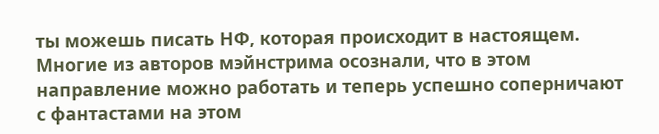ты можешь писать НФ, которая происходит в настоящем. Многие из авторов мэйнстрима осознали, что в этом направление можно работать и теперь успешно соперничают с фантастами на этом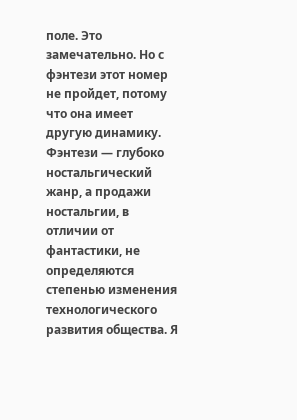поле. Это замечательно. Но с фэнтези этот номер не пройдет, потому что она имеет другую динамику. Фэнтези — глубоко ностальгический жанр, а продажи ностальгии, в отличии от фантастики, не определяются степенью изменения технологического развития общества. Я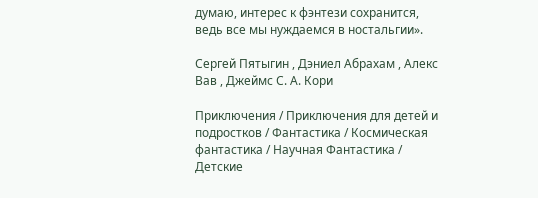думаю, интерес к фэнтези сохранится, ведь все мы нуждаемся в ностальгии».

Сергей Пятыгин , Дэниел Абрахам , Алекс Вав , Джеймс С. А. Кори

Приключения / Приключения для детей и подростков / Фантастика / Космическая фантастика / Научная Фантастика / Детские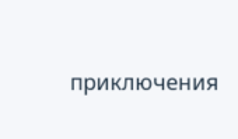приключения